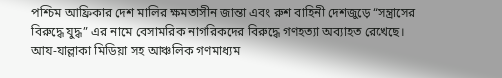পশ্চিম আফ্রিকার দেশ মালির ক্ষমতাসীন জান্তা এবং রুশ বাহিনী দেশজুড়ে “সন্ত্রাসের বিরুদ্ধে যুদ্ধ” এর নামে বেসামরিক নাগরিকদের বিরুদ্ধে গণহত্যা অব্যাহত রেখেছে।
আয-যাল্লাকা মিডিয়া সহ আঞ্চলিক গণমাধ্যম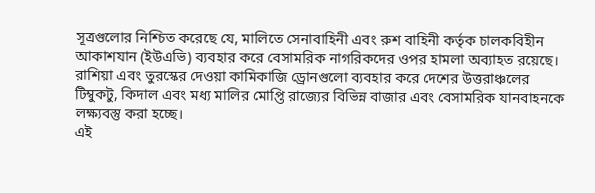সূত্রগুলোর নিশ্চিত করেছে যে, মালিতে সেনাবাহিনী এবং রুশ বাহিনী কর্তৃক চালকবিহীন আকাশযান (ইউএভি) ব্যবহার করে বেসামরিক নাগরিকদের ওপর হামলা অব্যাহত রয়েছে। রাশিয়া এবং তুরস্কের দেওয়া কামিকাজি ড্রোনগুলো ব্যবহার করে দেশের উত্তরাঞ্চলের টিম্বুকটু, কিদাল এবং মধ্য মালির মোপ্তি রাজ্যের বিভিন্ন বাজার এবং বেসামরিক যানবাহনকে লক্ষ্যবস্তু করা হচ্ছে।
এই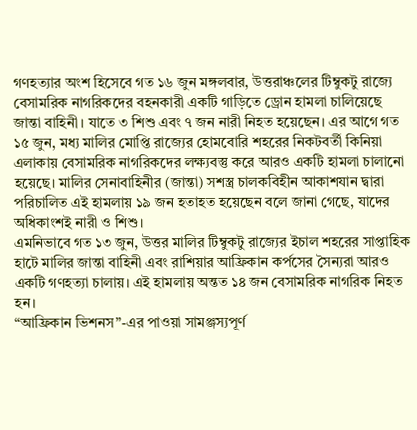গণহত্যার অংশ হিসেবে গত ১৬ জুন মঙ্গলবার, উত্তরাঞ্চলের টিম্বুকটু রাজ্যে বেসামরিক নাগরিকদের বহনকারী একটি গাড়িতে ড্রোন হামলা চালিয়েছে জান্তা বাহিনী। যাতে ৩ শিশু এবং ৭ জন নারী নিহত হয়েছেন। এর আগে গত ১৫ জুন, মধ্য মালির মোপ্তি রাজ্যের হোমবোরি শহরের নিকটবর্তী কিনিয়া এলাকায় বেসামরিক নাগরিকদের লক্ষ্যবস্তু করে আরও একটি হামলা চালানো হয়েছে। মালির সেনাবাহিনীর (জান্তা) সশস্ত্র চালকবিহীন আকাশযান দ্বারা পরিচালিত এই হামলায় ১৯ জন হতাহত হয়েছেন বলে জানা গেছে, যাদের অধিকাংশই নারী ও শিশু।
এমনিভাবে গত ১৩ জুন, উত্তর মালির টিম্বুকটু রাজ্যের ইচাল শহরের সাপ্তাহিক হাটে মালির জান্তা বাহিনী এবং রাশিয়ার আফ্রিকান কর্পসের সৈন্যরা আরও একটি গণহত্যা চালায়। এই হামলায় অন্তত ১৪ জন বেসামরিক নাগরিক নিহত হন।
“আফ্রিকান ভিশনস”-এর পাওয়া সামঞ্জস্যপূর্ণ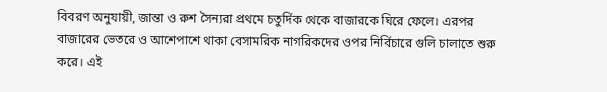বিবরণ অনুযায়ী, জান্তা ও রুশ সৈন্যরা প্রথমে চতুর্দিক থেকে বাজারকে ঘিরে ফেলে। এরপর বাজারের ভেতরে ও আশেপাশে থাকা বেসামরিক নাগরিকদের ওপর নির্বিচারে গুলি চালাতে শুরু করে। এই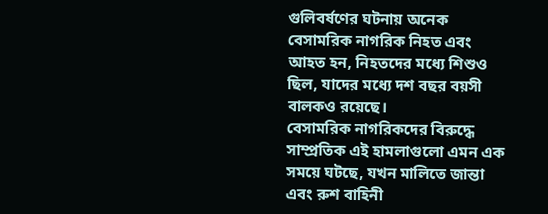গুলিবর্ষণের ঘটনায় অনেক বেসামরিক নাগরিক নিহত এবং আহত হন, নিহতদের মধ্যে শিশুও ছিল, যাদের মধ্যে দশ বছর বয়সী বালকও রয়েছে।
বেসামরিক নাগরিকদের বিরুদ্ধে সাম্প্রতিক এই হামলাগুলো এমন এক সময়ে ঘটছে, যখন মালিতে জান্তা এবং রুশ বাহিনী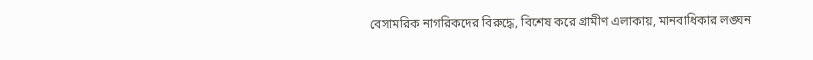বেসামরিক নাগরিকদের বিরুদ্ধে, বিশেষ করে গ্রামীণ এলাকায়, মানবাধিকার লঙ্ঘন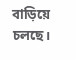বাড়িয়ে চলছে।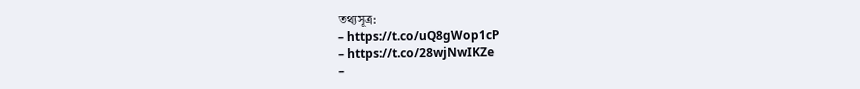তথ্যসূত্র:
– https://t.co/uQ8gWop1cP
– https://t.co/28wjNwIKZe
–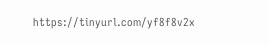https://tinyurl.com/yf8f8v2x